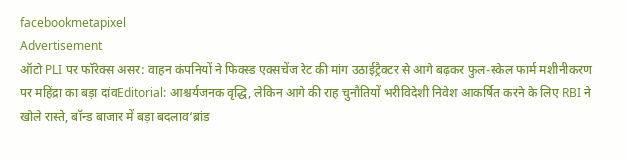facebookmetapixel
Advertisement
ऑटो PLI पर फॉरेक्स असर: वाहन कंपनियों ने फिक्स्ड एक्सचेंज रेट की मांग उठाईट्रैक्टर से आगे बढ़कर फुल-स्केल फार्म मशीनीकरण पर महिंद्रा का बड़ा दांवEditorial: आश्चर्यजनक वृद्धि, लेकिन आगे की राह चुनौतियों भरीविदेशी निवेश आकर्षित करने के लिए RBI ने खोले रास्ते, बॉन्ड बाजार में बड़ा बदलाव‘ब्रांड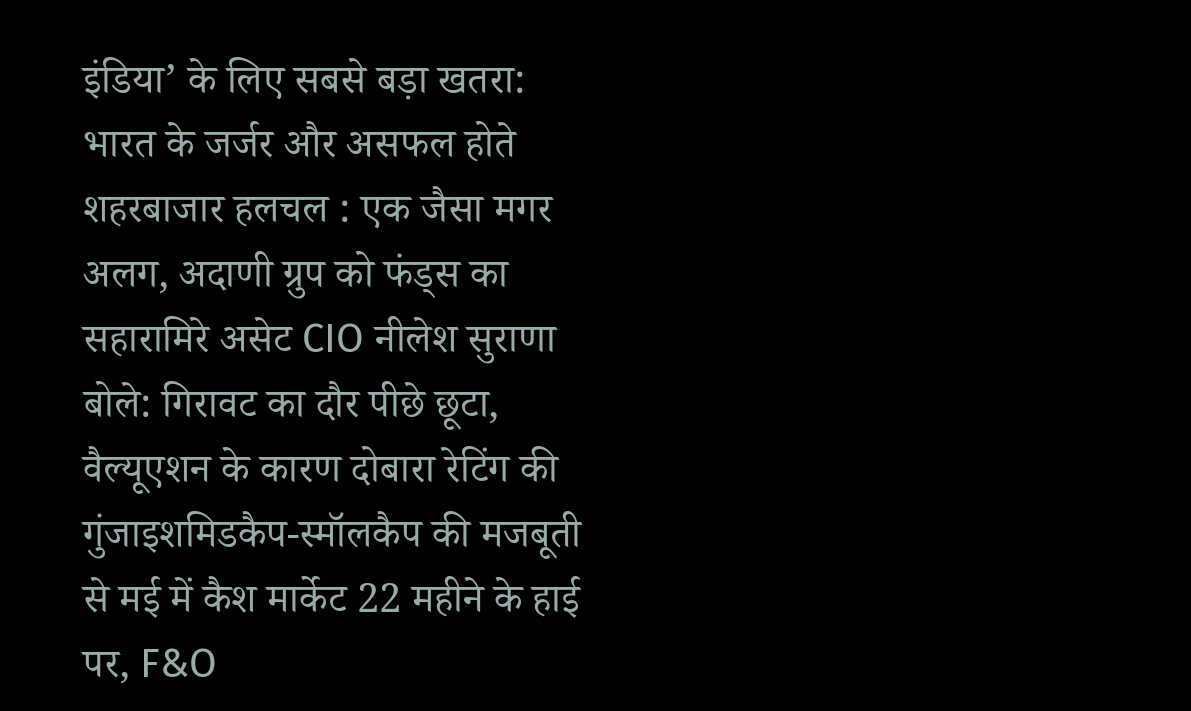इंडिया’ के लिए सबसे बड़ा खतरा: भारत के जर्जर और असफल होते शहरबाजार हलचल : एक जैसा मगर अलग, अदाणी ग्रुप को फंड्स का सहारामिरे असेट CIO नीलेश सुराणा बोले: गिरावट का दौर पीछे छूटा, वैल्यूएशन के कारण दोबारा रेटिंग की गुंजाइशमिडकैप-स्मॉलकैप की मजबूती से मई में कैश मार्केट 22 महीने के हाई पर, F&O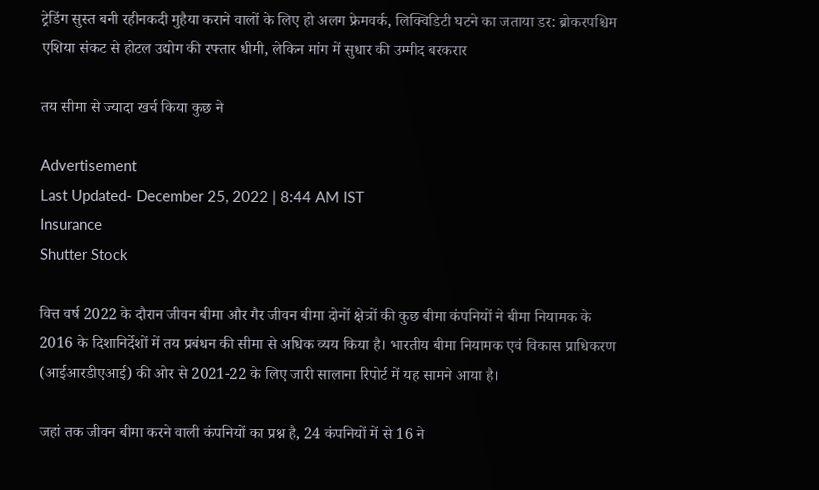ट्रेडिंग सुस्त बनी रहीनकदी मुहैया कराने वालों के लिए हो अलग फ्रेमवर्क, लिक्विडिटी घटने का जताया डर: ब्रोकरपश्चिम एशिया संकट से होटल उद्योग की रफ्तार धीमी, लेकिन मांग में सुधार की उम्मीद बरकरार

तय सीमा से ज्यादा खर्च किया कुछ ने

Advertisement
Last Updated- December 25, 2022 | 8:44 AM IST
Insurance
Shutter Stock

वित्त वर्ष 2022 के दौरान जीवन बीमा और गैर जीवन बीमा दोनों क्षेत्रों की कुछ बीमा कंपनियों ने बीमा नियामक के 2016 के दिशानिर्देशों में तय प्रबंधन की सीमा से अधिक व्यय किया है। भारतीय बीमा नियामक एवं विकास प्राधिकरण (आईआरडीएआई) की ओर से 2021-22 के लिए जारी सालाना रिपोर्ट में यह सामने आया है।

जहां तक जीवन बीमा करने वाली कंपनियों का प्रश्न है, 24 कंपनियों में से 16 ने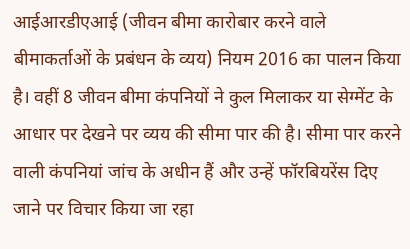आईआरडीएआई (जीवन बीमा कारोबार करने वाले बीमाकर्ताओं के प्रबंधन के व्यय) नियम 2016 का पालन किया है। वहीं 8 जीवन बीमा कंपनियों ने कुल मिलाकर या सेग्मेंट के आधार पर देखने पर व्यय की सीमा पार की है। सीमा पार करने वाली कंपनियां जांच के अधीन हैं और उन्हें फॉरबियरेंस दिए जाने पर विचार किया जा रहा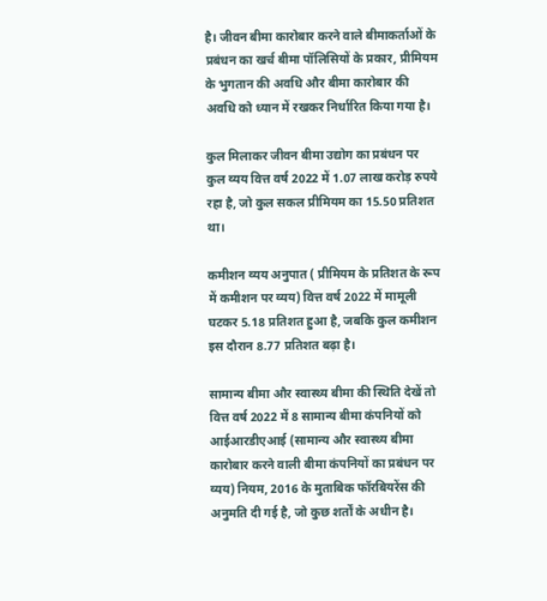है। जीवन बीमा कारोबार करने वाले बीमाकर्ताओं के प्रबंधन का खर्च बीमा पॉलिसियों के प्रकार, प्रीमियम के भुगतान की अवधि और बीमा कारोबार की अवधि को ध्यान में रखकर निर्धारित किया गया है।

कुल मिलाकर जीवन बीमा उद्योग का प्रबंधन पर कुल व्यय वित्त वर्ष 2022 में 1.07 लाख करोड़ रुपये रहा है, जो कुल सकल प्रीमियम का 15.50 प्रतिशत था।

कमीशन व्यय अनुपात ( प्रीमियम के प्रतिशत के रूप में कमीशन पर व्यय) वित्त वर्ष 2022 में मामूली घटकर 5.18 प्रतिशत हुआ है, जबकि कुल कमीशन इस दौरान 8.77 प्रतिशत बढ़ा है।

सामान्य बीमा और स्वास्थ्य बीमा की स्थिति देखें तो वित्त वर्ष 2022 में 8 सामान्य बीमा कंपनियों को आईआरडीएआई (सामान्य और स्वास्थ्य बीमा कारोबार करने वाली बीमा कंपनियों का प्रबंधन पर व्यय) नियम, 2016 के मुताबिक फॉरबियरेंस की अनुमति दी गई है, जो कुछ शर्तों के अधीन है।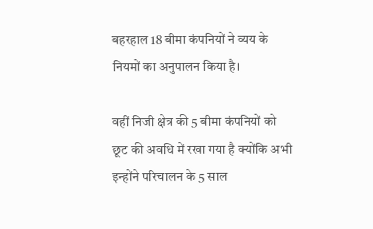बहरहाल 18 बीमा कंपनियों ने व्यय के नियमों का अनुपालन किया है।

वहीं निजी क्षेत्र की 5 बीमा कंपनियों को छूट की अवधि में रखा गया है क्योंकि अभी इन्होंने परिचालन के 5 साल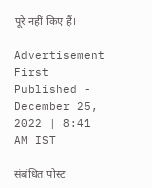पूरे नहीं किए हैं।

Advertisement
First Published - December 25, 2022 | 8:41 AM IST

संबंधित पोस्ट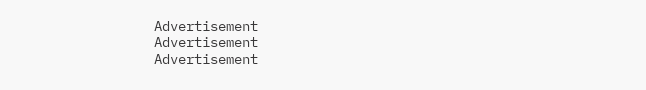Advertisement
Advertisement
Advertisement